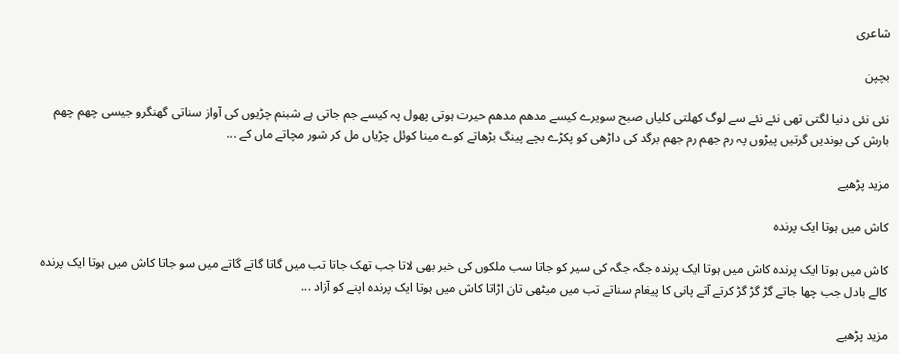شاعری

بچپن

نئی نئی دنیا لگتی تھی نئے نئے سے لوگ کھلتی کلیاں صبح سویرے کیسے مدھم مدھم حیرت ہوتی پھول پہ کیسے جم جاتی ہے شبنم چڑیوں کی آواز سناتی گھنگرو جیسی چھم چھم بارش کی بوندیں گرتیں پیڑوں پہ رم جھم رم جھم برگد کی داڑھی کو پکڑے بچے پینگ بڑھاتے کوے مینا کوئل چڑیاں مل کر شور مچاتے ماں کے ...

مزید پڑھیے

کاش میں ہوتا ایک پرندہ

کاش میں ہوتا ایک پرندہ کاش میں ہوتا ایک پرندہ جگہ جگہ کی سیر کو جاتا سب ملکوں کی خبر بھی لاتا جب تھک جاتا تب میں گاتا گاتے گاتے میں سو جاتا کاش میں ہوتا ایک پرندہ کالے بادل جب چھا جاتے گڑ گڑ گڑ کرتے آتے پانی کا پیغام سناتے تب میں میٹھی تان اڑاتا کاش میں ہوتا ایک پرندہ اپنے کو آزاد ...

مزید پڑھیے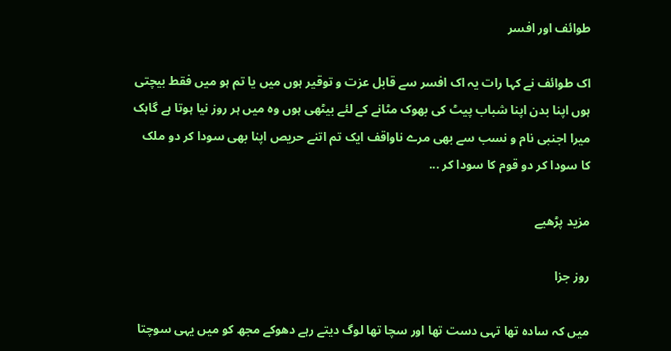طوائف اور افسر

اک طوائف نے کہا رات یہ اک افسر سے قابل عزت و توقیر ہوں میں یا تم ہو میں فقط بیچتی ہوں اپنا بدن اپنا شباب پیٹ کی بھوک مٹانے کے لئے بیٹھی ہوں وہ میں ہر روز نیا ہوتا ہے گاہک میرا اجنبی نام و نسب سے بھی مرے ناواقف ایک تم اتنے حریص اپنا بھی سودا کر دو ملک کا سودا کر دو قوم کا سودا کر ...

مزید پڑھیے

روز جزا

میں کہ سادہ تھا تہی دست تھا اور سچا تھا لوگ دیتے رہے دھوکے مجھ کو میں یہی سوچتا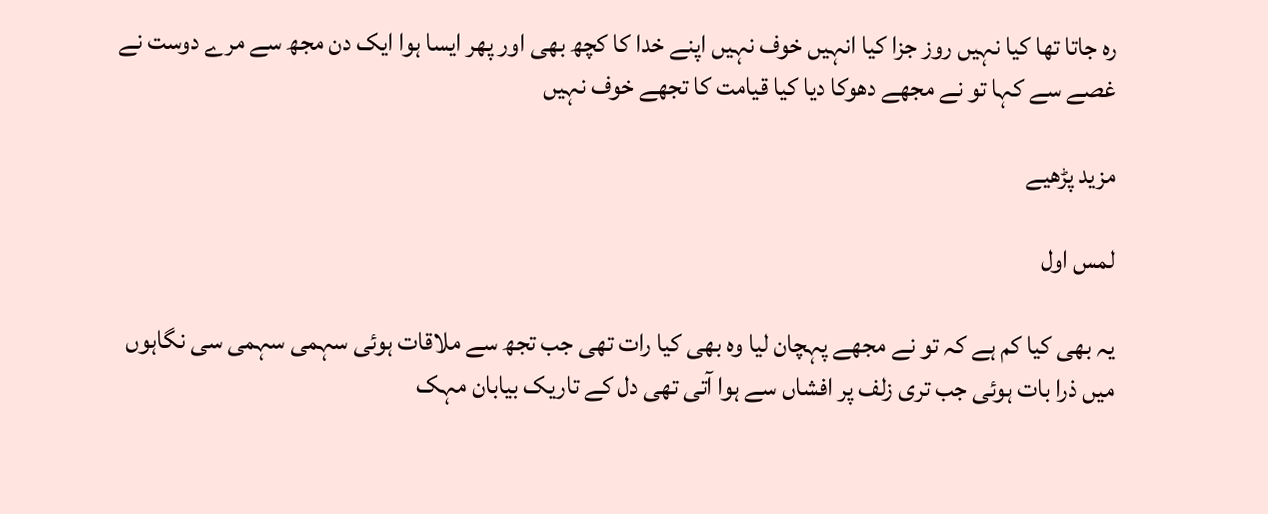رہ جاتا تھا کیا نہیں روز جزا کیا انہیں خوف نہیں اپنے خدا کا کچھ بھی اور پھر ایسا ہوا ایک دن مجھ سے مرے دوست نے غصے سے کہا تو نے مجھے دھوکا دیا کیا قیامت کا تجھے خوف نہیں

مزید پڑھیے

لمس اول

یہ بھی کیا کم ہے کہ تو نے مجھے پہچان لیا وہ بھی کیا رات تھی جب تجھ سے ملاقات ہوئی سہمی سہمی سی نگاہوں میں ذرا بات ہوئی جب تری زلف پر افشاں سے ہوا آتی تھی دل کے تاریک بیابان مہک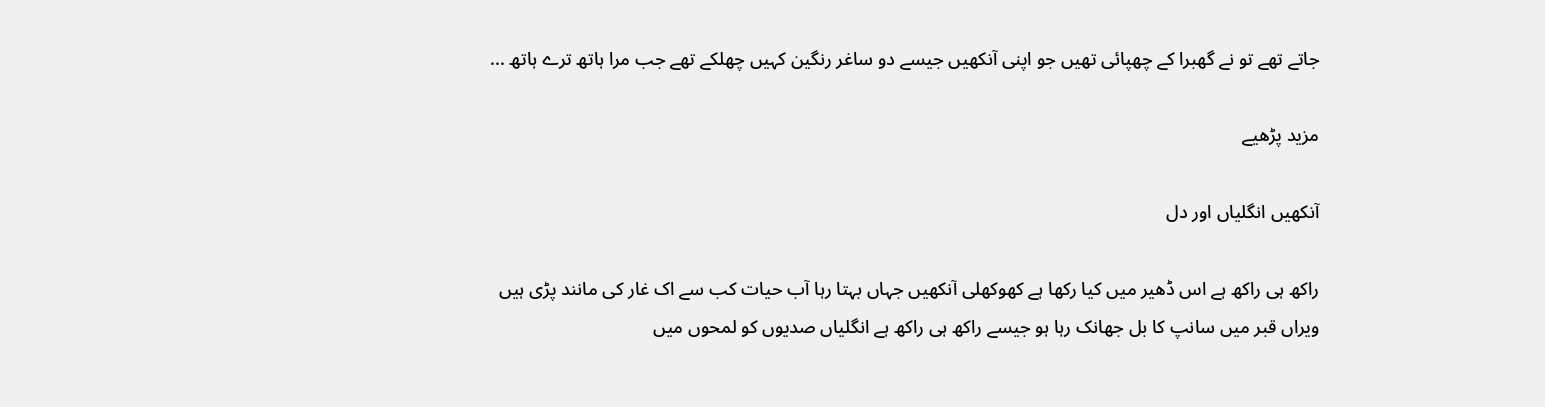جاتے تھے تو نے گھبرا کے چھپائی تھیں جو اپنی آنکھیں جیسے دو ساغر رنگین کہیں چھلکے تھے جب مرا ہاتھ ترے ہاتھ ...

مزید پڑھیے

آنکھیں انگلیاں اور دل

راکھ ہی راکھ ہے اس ڈھیر میں کیا رکھا ہے کھوکھلی آنکھیں جہاں بہتا رہا آب حیات کب سے اک غار کی مانند پڑی ہیں ویراں قبر میں سانپ کا بل جھانک رہا ہو جیسے راکھ ہی راکھ ہے انگلیاں صدیوں کو لمحوں میں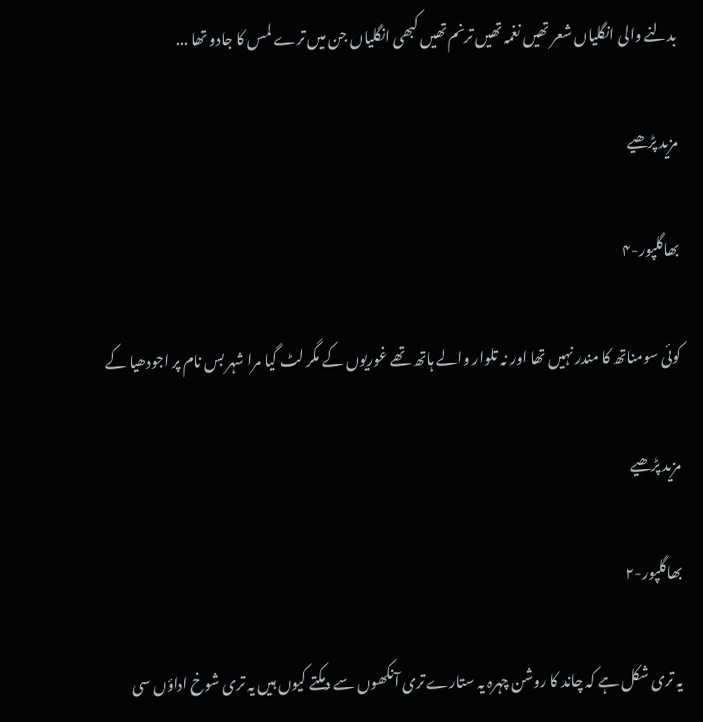بدلنے والی انگلیاں شعر تھیں نغمہ تھیں ترنم تھیں کبھی انگلیاں جن میں ترے لمس کا جادو تھا ...

مزید پڑھیے

بھاگلپور-۴

کوئی سومناتھ کا مندر نہیں تھا اور نہ تلوار والے ہاتھ تھے غوریوں کے مگر لٹ گیا مرا شہر بس نام پر اجودھیا کے

مزید پڑھیے

بھاگلپور-۲

یہ تری شکل ہے کہ چاند کا روشن چہرہ یہ ستارے تری آنکھوں سے دمکتے کیوں ہیں یہ تری شوخ اداؤں سی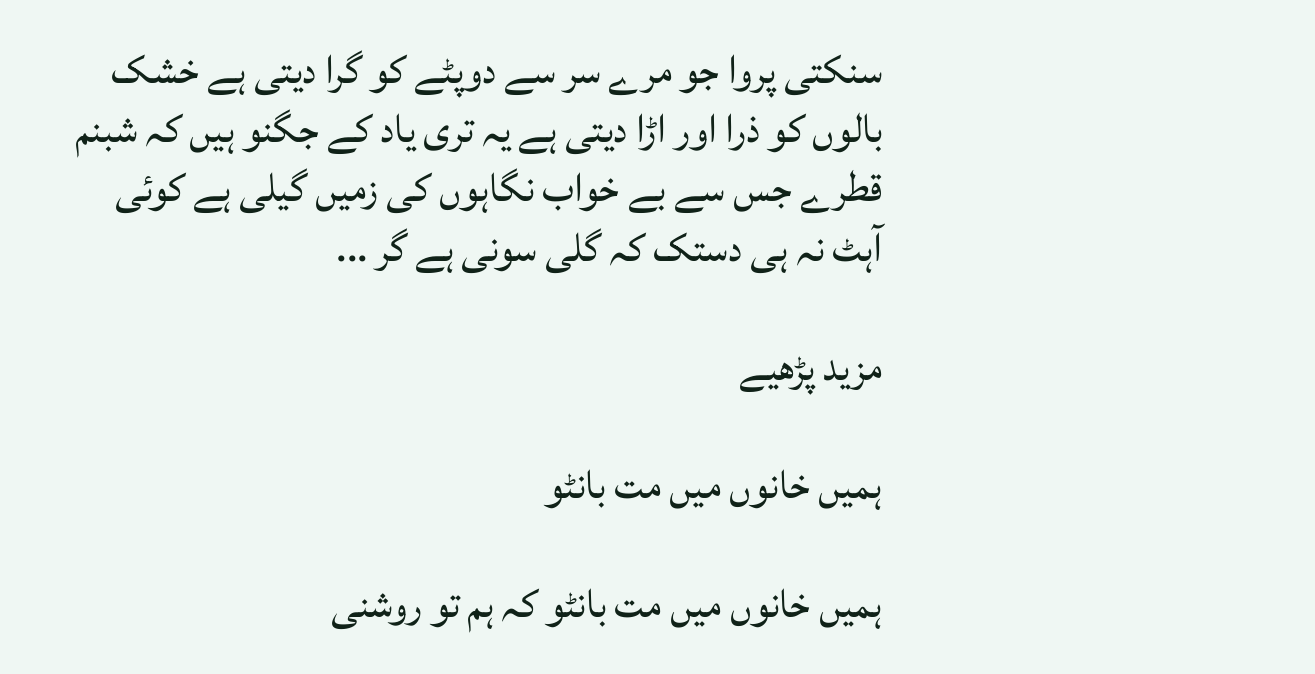سنکتی پروا جو مرے سر سے دوپٹے کو گرا دیتی ہے خشک بالوں کو ذرا اور اڑا دیتی ہے یہ تری یاد کے جگنو ہیں کہ شبنم قطرے جس سے بے خواب نگاہوں کی زمیں گیلی ہے کوئی آہٹ نہ ہی دستک کہ گلی سونی ہے گر ...

مزید پڑھیے

ہمیں خانوں میں مت بانٹو

ہمیں خانوں میں مت بانٹو کہ ہم تو روشنی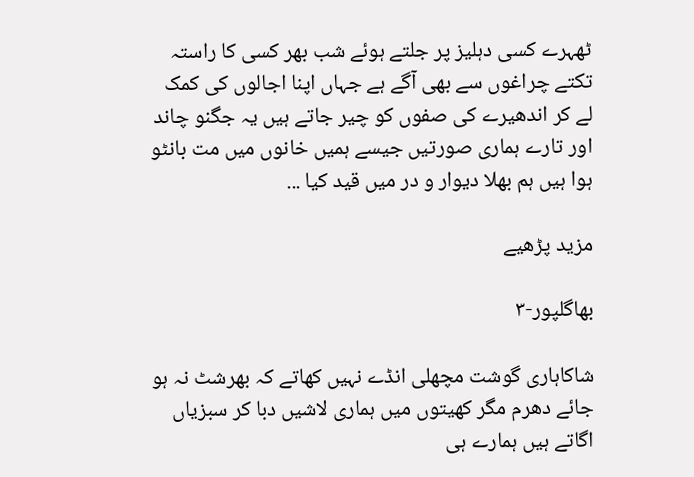ٹھہرے کسی دہلیز پر جلتے ہوئے شب بھر کسی کا راستہ تکتے چراغوں سے بھی آگے ہے جہاں اپنا اجالوں کی کمک لے کر اندھیرے کی صفوں کو چیر جاتے ہیں یہ جگنو چاند اور تارے ہماری صورتیں جیسے ہمیں خانوں میں مت بانٹو ہوا ہیں ہم بھلا دیوار و در میں قید کیا ...

مزید پڑھیے

بھاگلپور-۳

شاکاہاری گوشت مچھلی انڈے نہیں کھاتے کہ بھرشٹ نہ ہو جائے دھرم مگر کھیتوں میں ہماری لاشیں دبا کر سبزیاں اگاتے ہیں ہمارے ہی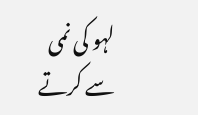لہو کی نمی سے کرتے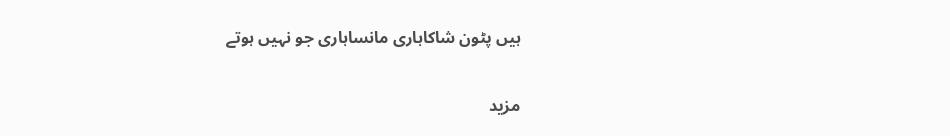ہیں پٹون شاکاہاری مانساہاری جو نہیں ہوتے

مزید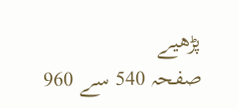پڑھیے
صفحہ 540 سے 960